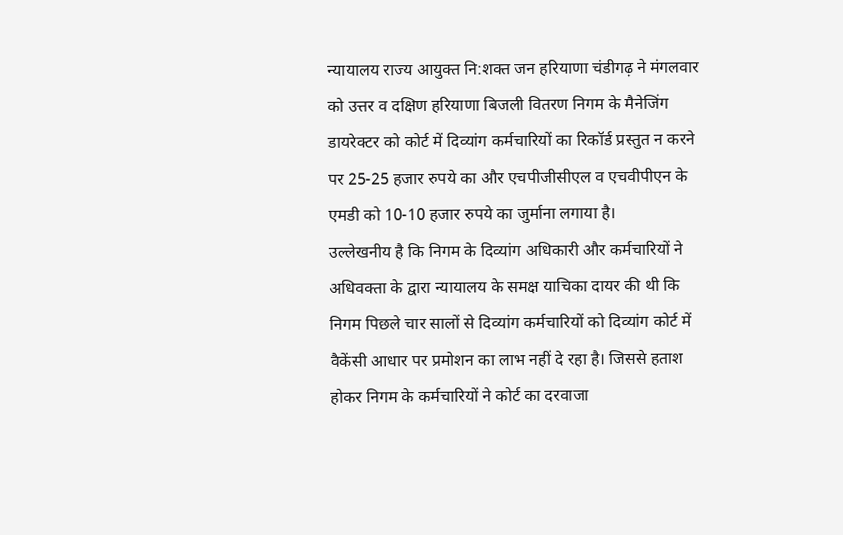न्यायालय राज्य आयुक्त नि:शक्त जन हरियाणा चंडीगढ़ ने मंगलवार को उत्तर व दक्षिण हरियाणा बिजली वितरण निगम के मैनेजिंग डायरेक्टर को कोर्ट में दिव्यांग कर्मचारियों का रिकॉर्ड प्रस्तुत न करने पर 25-25 हजार रुपये का और एचपीजीसीएल व एचवीपीएन के एमडी को 10-10 हजार रुपये का जुर्माना लगाया है।
उल्लेखनीय है कि निगम के दिव्यांग अधिकारी और कर्मचारियों ने अधिवक्ता के द्वारा न्यायालय के समक्ष याचिका दायर की थी कि निगम पिछले चार सालों से दिव्यांग कर्मचारियों को दिव्यांग कोर्ट में वैकेंसी आधार पर प्रमोशन का लाभ नहीं दे रहा है। जिससे हताश होकर निगम के कर्मचारियों ने कोर्ट का दरवाजा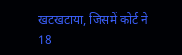खटखटाया, जिसमें कोर्ट ने 18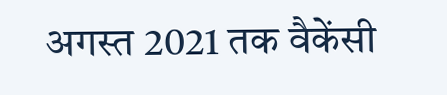अगस्त 2021 तक वैकेंसी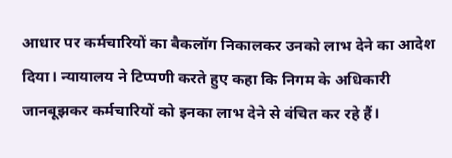आधार पर कर्मचारियों का बैकलॉग निकालकर उनको लाभ देने का आदेश दिया। न्यायालय ने टिप्पणी करते हुए कहा कि निगम के अधिकारी जानबूझकर कर्मचारियों को इनका लाभ देने से वंचित कर रहे हैं।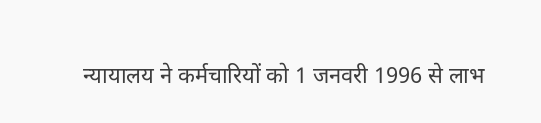न्यायालय ने कर्मचारियों को 1 जनवरी 1996 से लाभ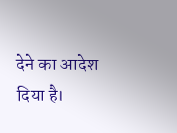देने का आदेश दिया है।